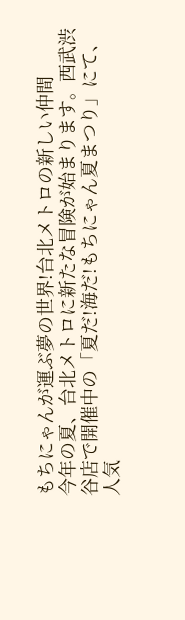もちにゃんが運ぶ夢の世界!台北メトロの新しい仲間
今年の夏、台北メトロに新たな冒険が始まります。西武渋谷店で開催中の「夏だ!海だ!もちにゃん夏まつり」にて、人気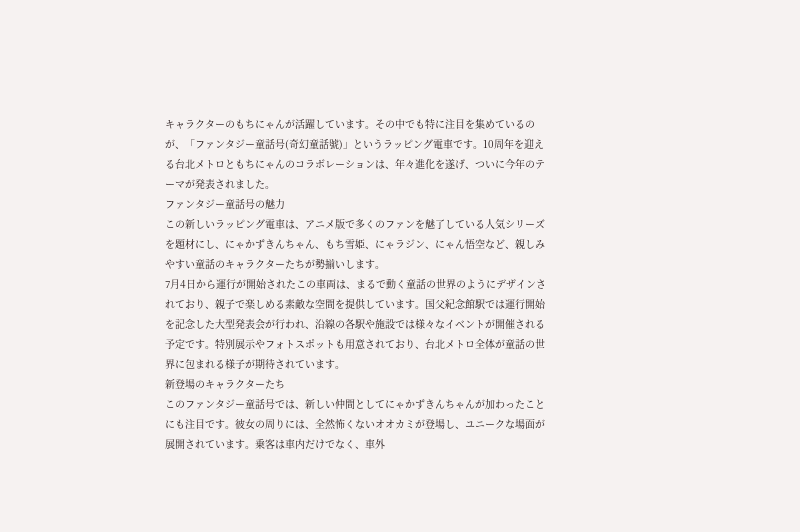キャラクターのもちにゃんが活躍しています。その中でも特に注目を集めているのが、「ファンタジー童話号(奇幻童話號)」というラッピング電車です。10周年を迎える台北メトロともちにゃんのコラボレーションは、年々進化を遂げ、ついに今年のテーマが発表されました。
ファンタジー童話号の魅力
この新しいラッピング電車は、アニメ版で多くのファンを魅了している人気シリーズを題材にし、にゃかずきんちゃん、もち雪姫、にゃラジン、にゃん悟空など、親しみやすい童話のキャラクターたちが勢揃いします。
7月4日から運行が開始されたこの車両は、まるで動く童話の世界のようにデザインされており、親子で楽しめる素敵な空間を提供しています。国父紀念館駅では運行開始を記念した大型発表会が行われ、沿線の各駅や施設では様々なイベントが開催される予定です。特別展示やフォトスポットも用意されており、台北メトロ全体が童話の世界に包まれる様子が期待されています。
新登場のキャラクターたち
このファンタジー童話号では、新しい仲間としてにゃかずきんちゃんが加わったことにも注目です。彼女の周りには、全然怖くないオオカミが登場し、ユニークな場面が展開されています。乗客は車内だけでなく、車外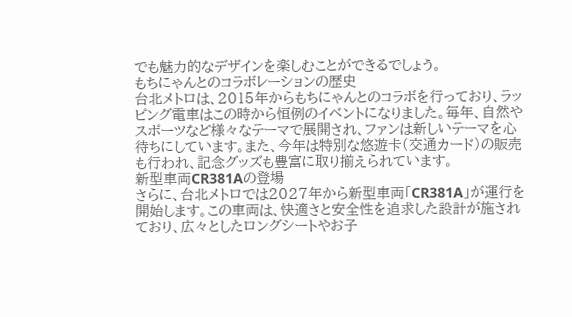でも魅力的なデザインを楽しむことができるでしょう。
もちにゃんとのコラボレーションの歴史
台北メトロは、2015年からもちにゃんとのコラボを行っており、ラッピング電車はこの時から恒例のイベントになりました。毎年、自然やスポーツなど様々なテーマで展開され、ファンは新しいテーマを心待ちにしています。また、今年は特別な悠遊卡(交通カード)の販売も行われ、記念グッズも豊富に取り揃えられています。
新型車両CR381Aの登場
さらに、台北メトロでは2027年から新型車両「CR381A」が運行を開始します。この車両は、快適さと安全性を追求した設計が施されており、広々としたロングシートやお子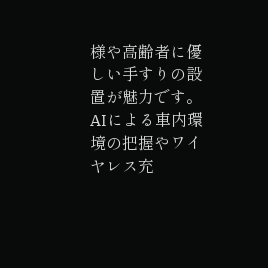様や高齢者に優しい手すりの設置が魅力です。AIによる車内環境の把握やワイヤレス充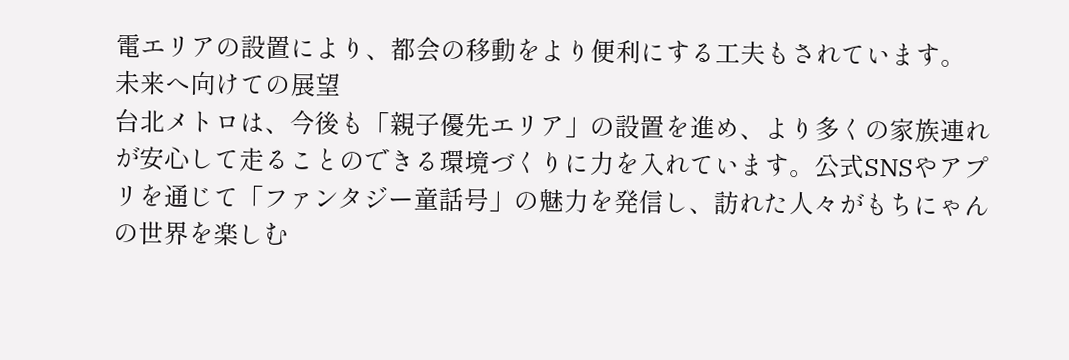電エリアの設置により、都会の移動をより便利にする工夫もされています。
未来へ向けての展望
台北メトロは、今後も「親子優先エリア」の設置を進め、より多くの家族連れが安心して走ることのできる環境づくりに力を入れています。公式SNSやアプリを通じて「ファンタジー童話号」の魅力を発信し、訪れた人々がもちにゃんの世界を楽しむ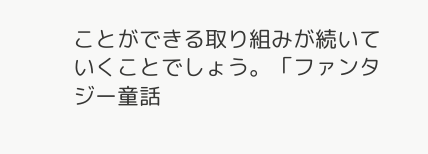ことができる取り組みが続いていくことでしょう。「ファンタジー童話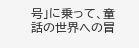号」に乗って、童話の世界への冒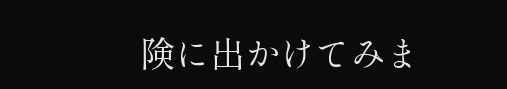険に出かけてみま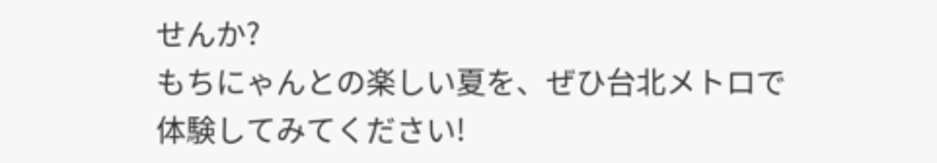せんか?
もちにゃんとの楽しい夏を、ぜひ台北メトロで体験してみてください!